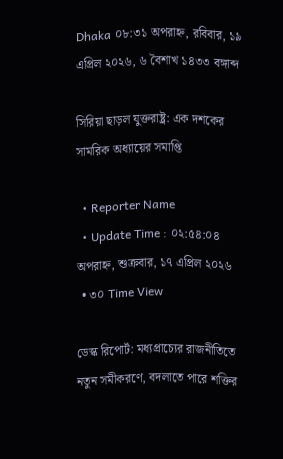Dhaka ০৮:৩১ অপরাহ্ন, রবিবার, ১৯ এপ্রিল ২০২৬, ৬ বৈশাখ ১৪৩৩ বঙ্গাব্দ

সিরিয়া ছাড়ল যুক্তরাষ্ট্র: এক দশকের সামরিক অধ্যায়ের সমাপ্তি

  • Reporter Name
  • Update Time : ০২:৫৪:০৪ অপরাহ্ন, শুক্রবার, ১৭ এপ্রিল ২০২৬
  • ৩০ Time View

ডেস্ক রিপোর্ট: মধ্যপ্রাচ্যের রাজনীতিতে নতুন সমীকরণে, বদলাতে পারে শক্তির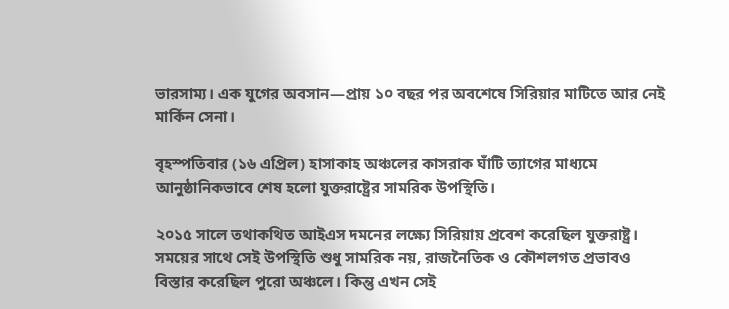ভারসাম্য। এক যুগের অবসান—প্রায় ১০ বছর পর অবশেষে সিরিয়ার মাটিতে আর নেই মার্কিন সেনা।

বৃহস্পতিবার (১৬ এপ্রিল) হাসাকাহ অঞ্চলের কাসরাক ঘাঁটি ত্যাগের মাধ্যমে আনুষ্ঠানিকভাবে শেষ হলো যুক্তরাষ্ট্রের সামরিক উপস্থিতি।

২০১৫ সালে তথাকথিত আইএস দমনের লক্ষ্যে সিরিয়ায় প্রবেশ করেছিল যুক্তরাষ্ট্র। সময়ের সাথে সেই উপস্থিতি শুধু সামরিক নয়, রাজনৈতিক ও কৌশলগত প্রভাবও বিস্তার করেছিল পুরো অঞ্চলে। কিন্তু এখন সেই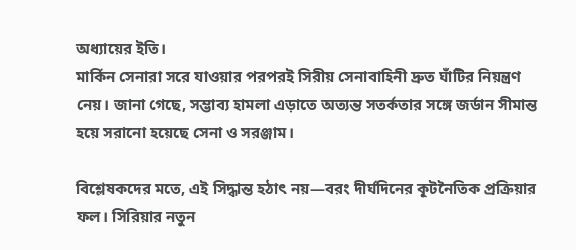অধ্যায়ের ইতি।
মার্কিন সেনারা সরে যাওয়ার পরপরই সিরীয় সেনাবাহিনী দ্রুত ঘাঁটির নিয়ন্ত্রণ নেয়। জানা গেছে, সম্ভাব্য হামলা এড়াতে অত্যন্ত সতর্কতার সঙ্গে জর্ডান সীমান্ত হয়ে সরানো হয়েছে সেনা ও সরঞ্জাম।

বিশ্লেষকদের মতে, এই সিদ্ধান্ত হঠাৎ নয়—বরং দীর্ঘদিনের কূটনৈতিক প্রক্রিয়ার ফল। সিরিয়ার নতুন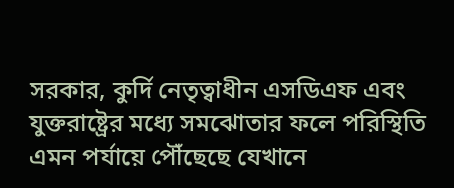সরকার, কুর্দি নেতৃত্বাধীন এসডিএফ এবং যুক্তরাষ্ট্রের মধ্যে সমঝোতার ফলে পরিস্থিতি এমন পর্যায়ে পৌঁছেছে যেখানে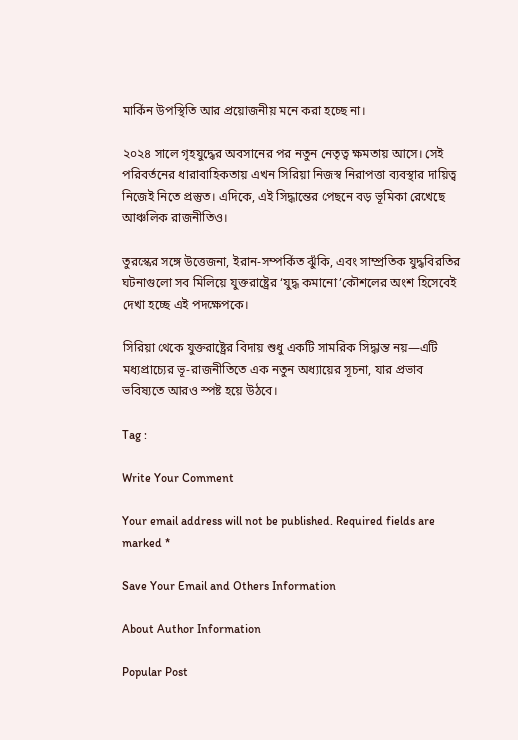মার্কিন উপস্থিতি আর প্রয়োজনীয় মনে করা হচ্ছে না।

২০২৪ সালে গৃহযুদ্ধের অবসানের পর নতুন নেতৃত্ব ক্ষমতায় আসে। সেই পরিবর্তনের ধারাবাহিকতায় এখন সিরিয়া নিজস্ব নিরাপত্তা ব্যবস্থার দায়িত্ব নিজেই নিতে প্রস্তুত। এদিকে, এই সিদ্ধান্তের পেছনে বড় ভূমিকা রেখেছে আঞ্চলিক রাজনীতিও।

তুরস্কের সঙ্গে উত্তেজনা, ইরান-সম্পর্কিত ঝুঁকি, এবং সাম্প্রতিক যুদ্ধবিরতির ঘটনাগুলো সব মিলিয়ে যুক্তরাষ্ট্রের ‘যুদ্ধ কমানো’কৌশলের অংশ হিসেবেই দেখা হচ্ছে এই পদক্ষেপকে।

সিরিয়া থেকে যুক্তরাষ্ট্রের বিদায় শুধু একটি সামরিক সিদ্ধান্ত নয়—এটি মধ্যপ্রাচ্যের ভূ-রাজনীতিতে এক নতুন অধ্যায়ের সূচনা, যার প্রভাব ভবিষ্যতে আরও স্পষ্ট হয়ে উঠবে।

Tag :

Write Your Comment

Your email address will not be published. Required fields are marked *

Save Your Email and Others Information

About Author Information

Popular Post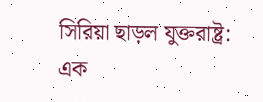সিরিয়া ছাড়ল যুক্তরাষ্ট্র: এক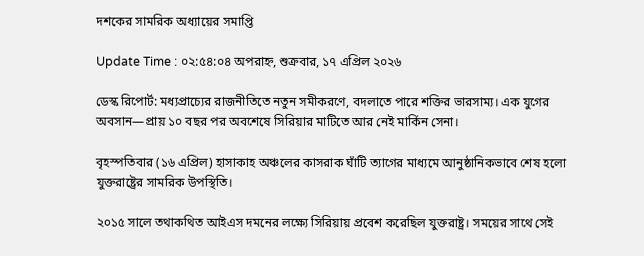দশকের সামরিক অধ্যায়ের সমাপ্তি

Update Time : ০২:৫৪:০৪ অপরাহ্ন, শুক্রবার, ১৭ এপ্রিল ২০২৬

ডেস্ক রিপোর্ট: মধ্যপ্রাচ্যের রাজনীতিতে নতুন সমীকরণে, বদলাতে পারে শক্তির ভারসাম্য। এক যুগের অবসান—প্রায় ১০ বছর পর অবশেষে সিরিয়ার মাটিতে আর নেই মার্কিন সেনা।

বৃহস্পতিবার (১৬ এপ্রিল) হাসাকাহ অঞ্চলের কাসরাক ঘাঁটি ত্যাগের মাধ্যমে আনুষ্ঠানিকভাবে শেষ হলো যুক্তরাষ্ট্রের সামরিক উপস্থিতি।

২০১৫ সালে তথাকথিত আইএস দমনের লক্ষ্যে সিরিয়ায় প্রবেশ করেছিল যুক্তরাষ্ট্র। সময়ের সাথে সেই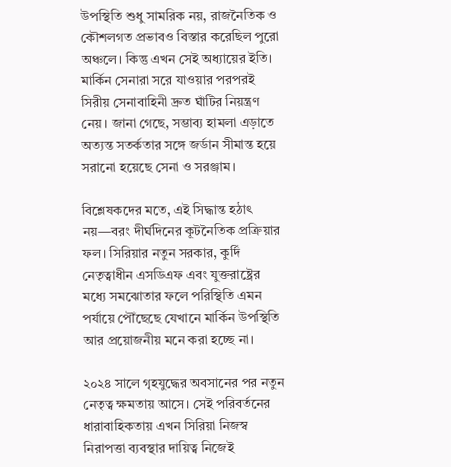উপস্থিতি শুধু সামরিক নয়, রাজনৈতিক ও কৌশলগত প্রভাবও বিস্তার করেছিল পুরো অঞ্চলে। কিন্তু এখন সেই অধ্যায়ের ইতি।
মার্কিন সেনারা সরে যাওয়ার পরপরই সিরীয় সেনাবাহিনী দ্রুত ঘাঁটির নিয়ন্ত্রণ নেয়। জানা গেছে, সম্ভাব্য হামলা এড়াতে অত্যন্ত সতর্কতার সঙ্গে জর্ডান সীমান্ত হয়ে সরানো হয়েছে সেনা ও সরঞ্জাম।

বিশ্লেষকদের মতে, এই সিদ্ধান্ত হঠাৎ নয়—বরং দীর্ঘদিনের কূটনৈতিক প্রক্রিয়ার ফল। সিরিয়ার নতুন সরকার, কুর্দি নেতৃত্বাধীন এসডিএফ এবং যুক্তরাষ্ট্রের মধ্যে সমঝোতার ফলে পরিস্থিতি এমন পর্যায়ে পৌঁছেছে যেখানে মার্কিন উপস্থিতি আর প্রয়োজনীয় মনে করা হচ্ছে না।

২০২৪ সালে গৃহযুদ্ধের অবসানের পর নতুন নেতৃত্ব ক্ষমতায় আসে। সেই পরিবর্তনের ধারাবাহিকতায় এখন সিরিয়া নিজস্ব নিরাপত্তা ব্যবস্থার দায়িত্ব নিজেই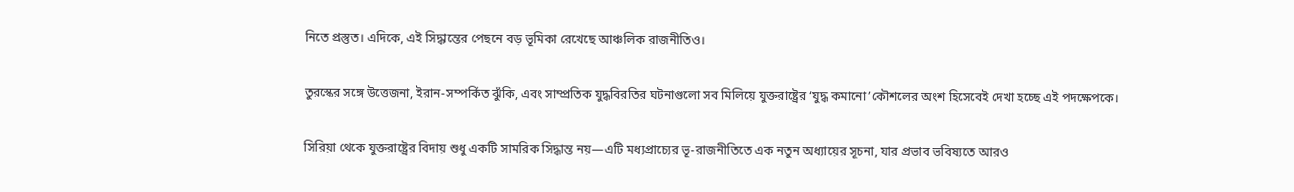নিতে প্রস্তুত। এদিকে, এই সিদ্ধান্তের পেছনে বড় ভূমিকা রেখেছে আঞ্চলিক রাজনীতিও।

তুরস্কের সঙ্গে উত্তেজনা, ইরান-সম্পর্কিত ঝুঁকি, এবং সাম্প্রতিক যুদ্ধবিরতির ঘটনাগুলো সব মিলিয়ে যুক্তরাষ্ট্রের ‘যুদ্ধ কমানো’কৌশলের অংশ হিসেবেই দেখা হচ্ছে এই পদক্ষেপকে।

সিরিয়া থেকে যুক্তরাষ্ট্রের বিদায় শুধু একটি সামরিক সিদ্ধান্ত নয়—এটি মধ্যপ্রাচ্যের ভূ-রাজনীতিতে এক নতুন অধ্যায়ের সূচনা, যার প্রভাব ভবিষ্যতে আরও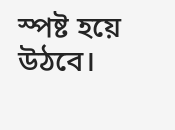স্পষ্ট হয়ে উঠবে।